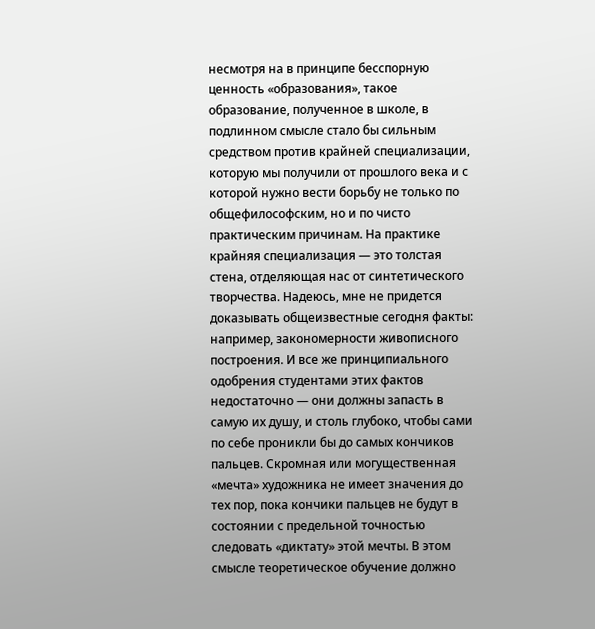несмотря на в принципе бесспорную ценность «образования», такое образование, полученное в школе, в подлинном смысле стало бы сильным средством против крайней специализации, которую мы получили от прошлого века и с которой нужно вести борьбу не только по общефилософским, но и по чисто практическим причинам. На практике крайняя специализация — это толстая стена, отделяющая нас от синтетического творчества. Надеюсь, мне не придется доказывать общеизвестные сегодня факты: например, закономерности живописного построения. И все же принципиального одобрения студентами этих фактов недостаточно — они должны запасть в самую их душу, и столь глубоко, чтобы сами по себе проникли бы до самых кончиков пальцев. Скромная или могущественная «мечта» художника не имеет значения до тех пор, пока кончики пальцев не будут в состоянии с предельной точностью следовать «диктату» этой мечты. В этом смысле теоретическое обучение должно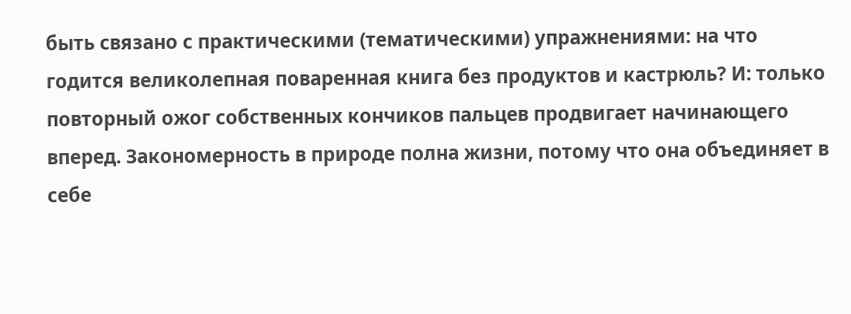быть связано с практическими (тематическими) упражнениями: на что годится великолепная поваренная книга без продуктов и кастрюль? И: только повторный ожог собственных кончиков пальцев продвигает начинающего вперед. Закономерность в природе полна жизни, потому что она объединяет в себе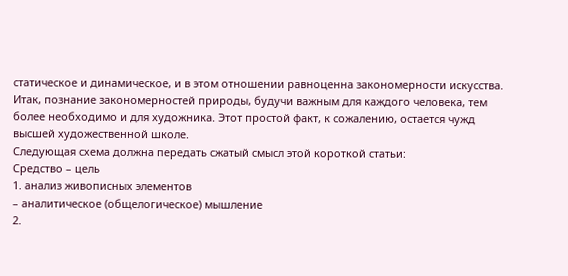статическое и динамическое, и в этом отношении равноценна закономерности искусства. Итак, познание закономерностей природы, будучи важным для каждого человека, тем более необходимо и для художника. Этот простой факт, к сожалению, остается чужд высшей художественной школе.
Следующая схема должна передать сжатый смысл этой короткой статьи:
Средство – цель
1. анализ живописных элементов
– аналитическое (общелогическое) мышление
2.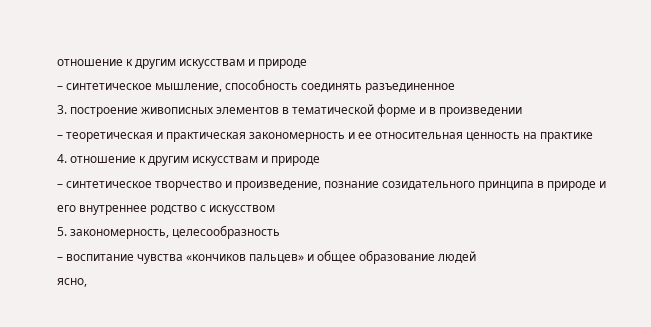отношение к другим искусствам и природе
– синтетическое мышление, способность соединять разъединенное
3. построение живописных элементов в тематической форме и в произведении
– теоретическая и практическая закономерность и ее относительная ценность на практике
4. отношение к другим искусствам и природе
– синтетическое творчество и произведение, познание созидательного принципа в природе и его внутреннее родство с искусством
5. закономерность, целесообразность
– воспитание чувства «кончиков пальцев» и общее образование людей
ясно,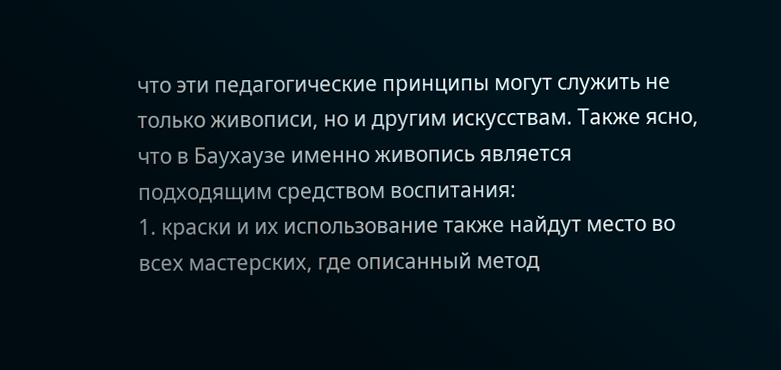что эти педагогические принципы могут служить не только живописи, но и другим искусствам. Также ясно, что в Баухаузе именно живопись является подходящим средством воспитания:
1. краски и их использование также найдут место во всех мастерских, где описанный метод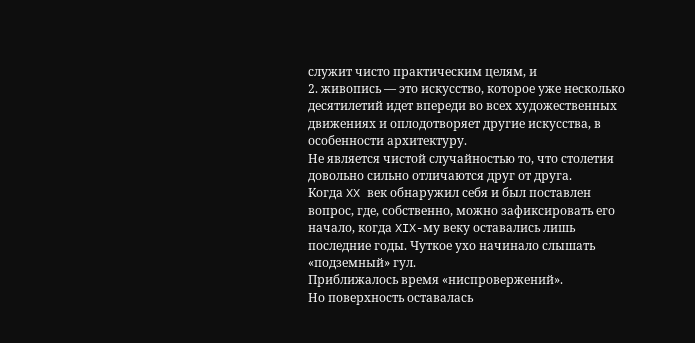служит чисто практическим целям, и
2. живопись — это искусство, которое уже несколько десятилетий идет впереди во всех художественных движениях и оплодотворяет другие искусства, в особенности архитектуру.
Не является чистой случайностью то, что столетия довольно сильно отличаются друг от друга.
Когда XX век обнаружил себя и был поставлен вопрос, где, собственно, можно зафиксировать его начало, когда XIX-му веку оставались лишь последние годы. Чуткое ухо начинало слышать «подземный» гул.
Приближалось время «ниспровержений».
Но поверхность оставалась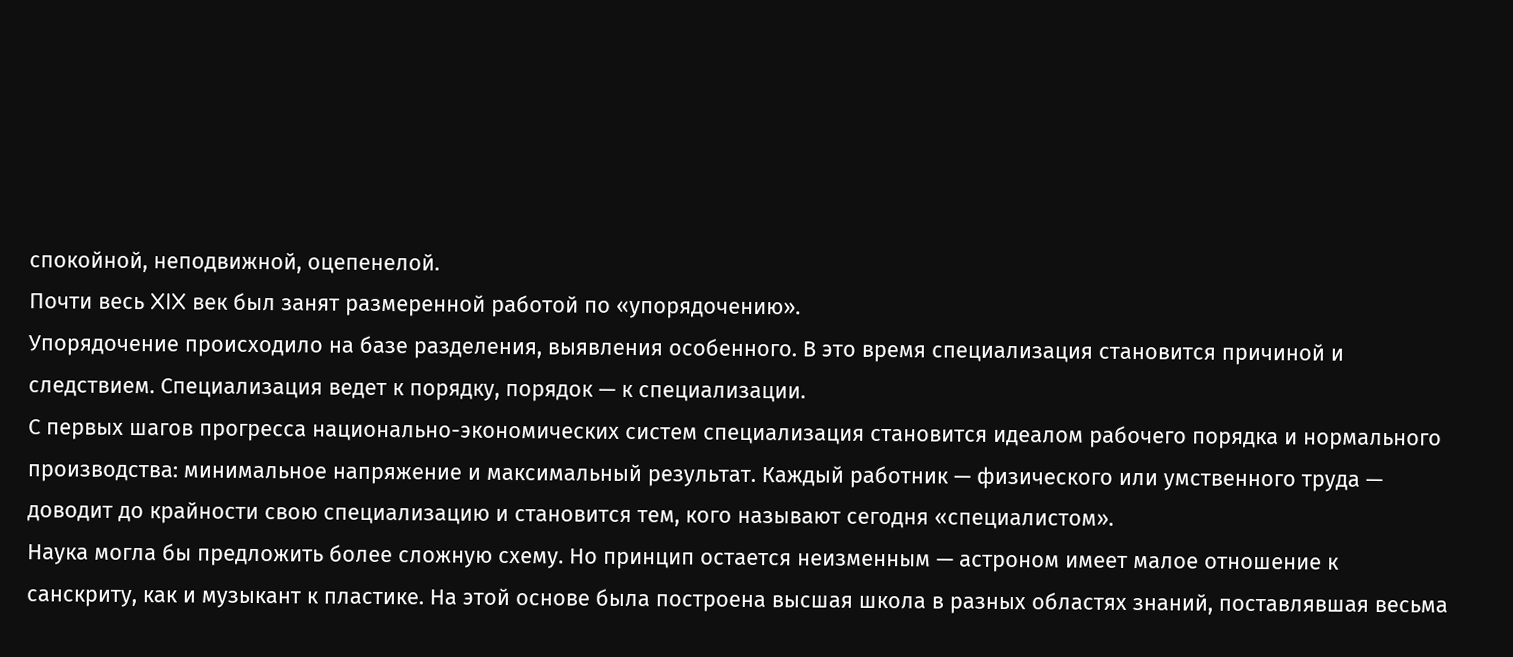спокойной, неподвижной, оцепенелой.
Почти весь XIX век был занят размеренной работой по «упорядочению».
Упорядочение происходило на базе разделения, выявления особенного. В это время специализация становится причиной и следствием. Специализация ведет к порядку, порядок — к специализации.
С первых шагов прогресса национально-экономических систем специализация становится идеалом рабочего порядка и нормального производства: минимальное напряжение и максимальный результат. Каждый работник — физического или умственного труда — доводит до крайности свою специализацию и становится тем, кого называют сегодня «специалистом».
Наука могла бы предложить более сложную схему. Но принцип остается неизменным — астроном имеет малое отношение к санскриту, как и музыкант к пластике. На этой основе была построена высшая школа в разных областях знаний, поставлявшая весьма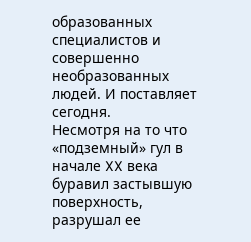образованных специалистов и совершенно необразованных людей. И поставляет сегодня.
Несмотря на то что «подземный» гул в начале XX века буравил застывшую поверхность, разрушал ее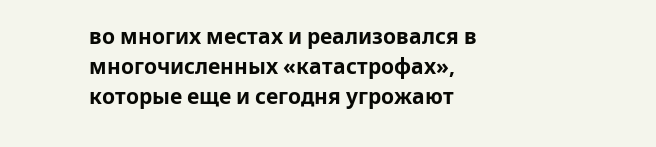во многих местах и реализовался в многочисленных «катастрофах», которые еще и сегодня угрожают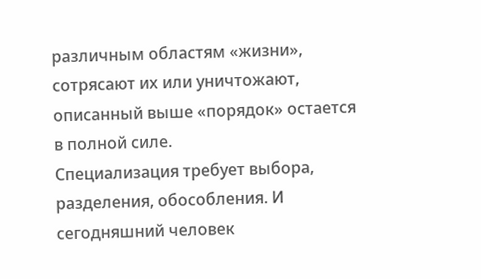различным областям «жизни», сотрясают их или уничтожают, описанный выше «порядок» остается в полной силе.
Специализация требует выбора, разделения, обособления. И сегодняшний человек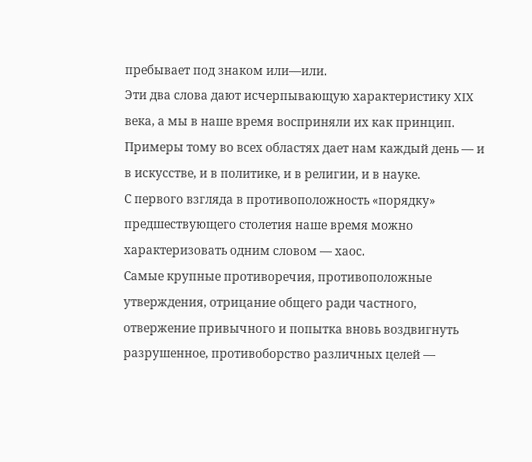пребывает под знаком или—или.
Эти два слова дают исчерпывающую характеристику XIX века, а мы в наше время восприняли их как принцип. Примеры тому во всех областях дает нам каждый день — и в искусстве, и в политике, и в религии, и в науке.
С первого взгляда в противоположность «порядку» предшествующего столетия наше время можно характеризовать одним словом — хаос.
Самые крупные противоречия, противоположные утверждения, отрицание общего ради частного, отвержение привычного и попытка вновь воздвигнуть разрушенное, противоборство различных целей —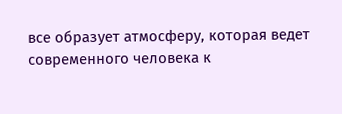все образует атмосферу, которая ведет современного человека к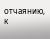отчаянию, к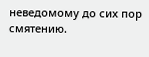неведомому до сих пор смятению.